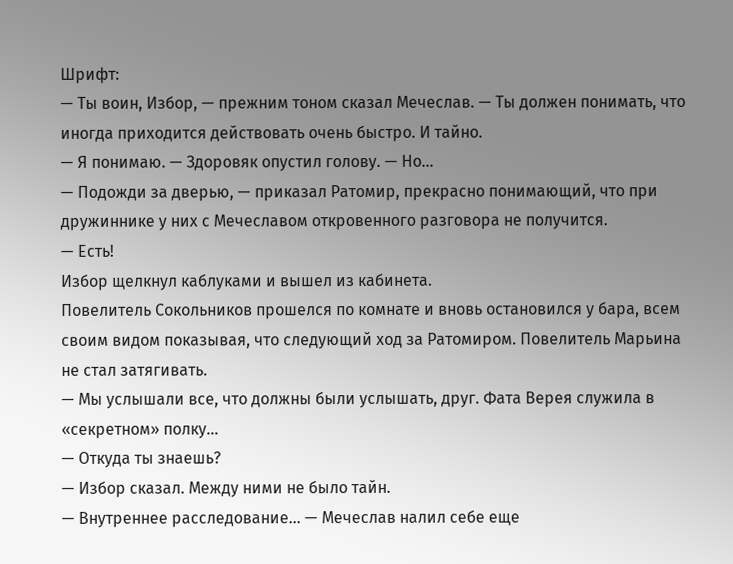Шрифт:
— Ты воин, Избор, — прежним тоном сказал Мечеслав. — Ты должен понимать, что иногда приходится действовать очень быстро. И тайно.
— Я понимаю. — Здоровяк опустил голову. — Но…
— Подожди за дверью, — приказал Ратомир, прекрасно понимающий, что при дружиннике у них с Мечеславом откровенного разговора не получится.
— Есть!
Избор щелкнул каблуками и вышел из кабинета.
Повелитель Сокольников прошелся по комнате и вновь остановился у бара, всем своим видом показывая, что следующий ход за Ратомиром. Повелитель Марьина не стал затягивать.
— Мы услышали все, что должны были услышать, друг. Фата Верея служила в «секретном» полку…
— Откуда ты знаешь?
— Избор сказал. Между ними не было тайн.
— Внутреннее расследование… — Мечеслав налил себе еще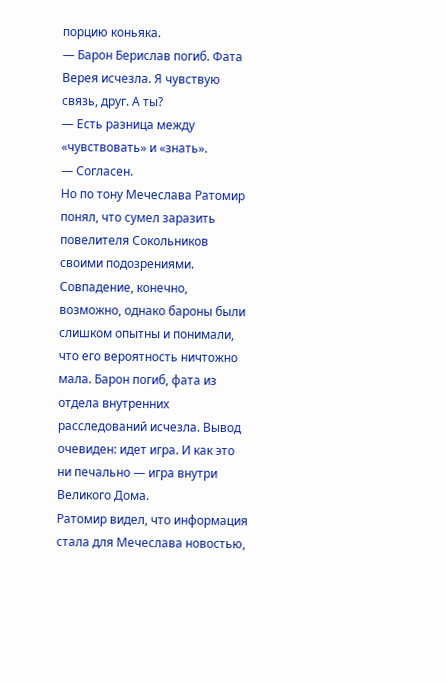порцию коньяка.
— Барон Берислав погиб. Фата Верея исчезла. Я чувствую связь, друг. А ты?
— Есть разница между «чувствовать» и «знать».
— Согласен.
Но по тону Мечеслава Ратомир понял, что сумел заразить повелителя Сокольников своими подозрениями. Совпадение, конечно, возможно, однако бароны были слишком опытны и понимали, что его вероятность ничтожно мала. Барон погиб, фата из отдела внутренних расследований исчезла. Вывод очевиден: идет игра. И как это ни печально — игра внутри Великого Дома.
Ратомир видел, что информация стала для Мечеслава новостью,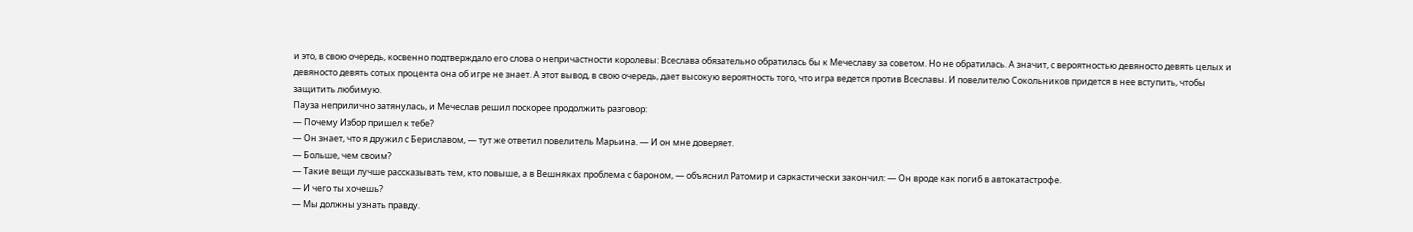и это, в свою очередь, косвенно подтверждало его слова о непричастности королевы: Всеслава обязательно обратилась бы к Мечеславу за советом. Но не обратилась. А значит, с вероятностью девяносто девять целых и девяносто девять сотых процента она об игре не знает. А этот вывод, в свою очередь, дает высокую вероятность того, что игра ведется против Всеславы. И повелителю Сокольников придется в нее вступить, чтобы защитить любимую.
Пауза неприлично затянулась, и Мечеслав решил поскорее продолжить разговор:
— Почему Избор пришел к тебе?
— Он знает, что я дружил с Бериславом, — тут же ответил повелитель Марьина. — И он мне доверяет.
— Больше, чем своим?
— Такие вещи лучше рассказывать тем, кто повыше, а в Вешняках проблема с бароном, — объяснил Ратомир и саркастически закончил: — Он вроде как погиб в автокатастрофе.
— И чего ты хочешь?
— Мы должны узнать правду.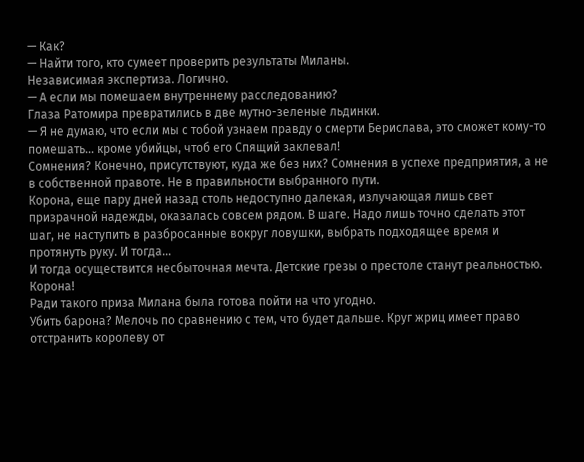— Как?
— Найти того, кто сумеет проверить результаты Миланы.
Независимая экспертиза. Логично.
— А если мы помешаем внутреннему расследованию?
Глаза Ратомира превратились в две мутно-зеленые льдинки.
— Я не думаю, что если мы с тобой узнаем правду о смерти Берислава, это сможет кому-то помешать… кроме убийцы, чтоб его Спящий заклевал!
Сомнения? Конечно, присутствуют, куда же без них? Сомнения в успехе предприятия, а не в собственной правоте. Не в правильности выбранного пути.
Корона, еще пару дней назад столь недоступно далекая, излучающая лишь свет призрачной надежды, оказалась совсем рядом. В шаге. Надо лишь точно сделать этот шаг, не наступить в разбросанные вокруг ловушки, выбрать подходящее время и протянуть руку. И тогда…
И тогда осуществится несбыточная мечта. Детские грезы о престоле станут реальностью.
Корона!
Ради такого приза Милана была готова пойти на что угодно.
Убить барона? Мелочь по сравнению с тем, что будет дальше. Круг жриц имеет право отстранить королеву от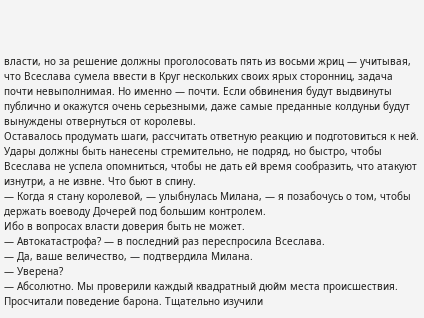власти, но за решение должны проголосовать пять из восьми жриц — учитывая, что Всеслава сумела ввести в Круг нескольких своих ярых сторонниц, задача почти невыполнимая. Но именно — почти. Если обвинения будут выдвинуты публично и окажутся очень серьезными, даже самые преданные колдуньи будут вынуждены отвернуться от королевы.
Оставалось продумать шаги, рассчитать ответную реакцию и подготовиться к ней. Удары должны быть нанесены стремительно, не подряд, но быстро, чтобы Всеслава не успела опомниться, чтобы не дать ей время сообразить, что атакуют изнутри, а не извне. Что бьют в спину.
— Когда я стану королевой, — улыбнулась Милана, — я позабочусь о том, чтобы держать воеводу Дочерей под большим контролем.
Ибо в вопросах власти доверия быть не может.
— Автокатастрофа? — в последний раз переспросила Всеслава.
— Да, ваше величество, — подтвердила Милана.
— Уверена?
— Абсолютно. Мы проверили каждый квадратный дюйм места происшествия. Просчитали поведение барона. Тщательно изучили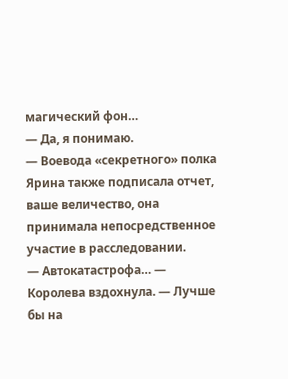магический фон…
— Да, я понимаю.
— Воевода «секретного» полка Ярина также подписала отчет, ваше величество, она принимала непосредственное участие в расследовании.
— Автокатастрофа… — Королева вздохнула. — Лучше бы на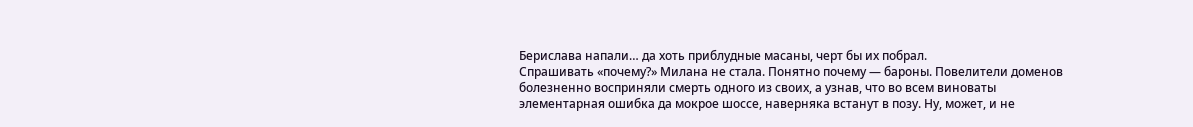Берислава напали… да хоть приблудные масаны, черт бы их побрал.
Спрашивать «почему?» Милана не стала. Понятно почему — бароны. Повелители доменов болезненно восприняли смерть одного из своих, а узнав, что во всем виноваты элементарная ошибка да мокрое шоссе, наверняка встанут в позу. Ну, может, и не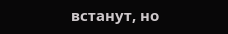встанут, но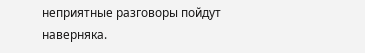неприятные разговоры пойдут наверняка.